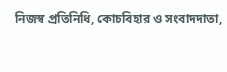নিজস্ব প্রতিনিধি, কোচবিহার ও সংবাদদাতা,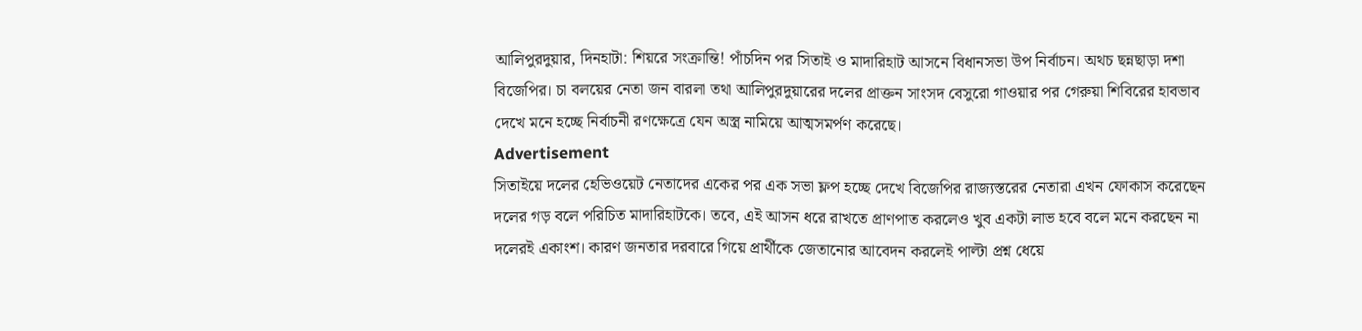আলিপুরদুয়ার, দিনহাটা: শিয়রে সংক্রান্তি! পাঁচদিন পর সিতাই ও মাদারিহাট আসনে বিধানসভা উপ নির্বাচন। অথচ ছন্নছাড়া দশা বিজেপির। চা বলয়ের নেতা জন বারলা তথা আলিপুরদুয়ারের দলের প্রাক্তন সাংসদ বেসুরো গাওয়ার পর গেরুয়া শিবিরের হাবভাব দেখে মনে হচ্ছে নির্বাচনী রণক্ষেত্রে যেন অস্ত্র নামিয়ে আত্মসমর্পণ করেছে।
Advertisement
সিতাইয়ে দলের হেভিওয়েট নেতাদের একের পর এক সভা ফ্লপ হচ্ছে দেখে বিজেপির রাজ্যস্তরের নেতারা এখন ফোকাস করেছেন দলের গড় বলে পরিচিত মাদারিহাটকে। তবে, এই আসন ধরে রাখতে প্রাণপাত করলেও খুব একটা লাভ হবে বলে মনে করছেন না দলেরই একাংশ। কারণ জনতার দরবারে গিয়ে প্রার্থীকে জেতানোর আবেদন করলেই পাল্টা প্রশ্ন ধেয়ে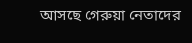আসছে গেরুয়া নেতাদের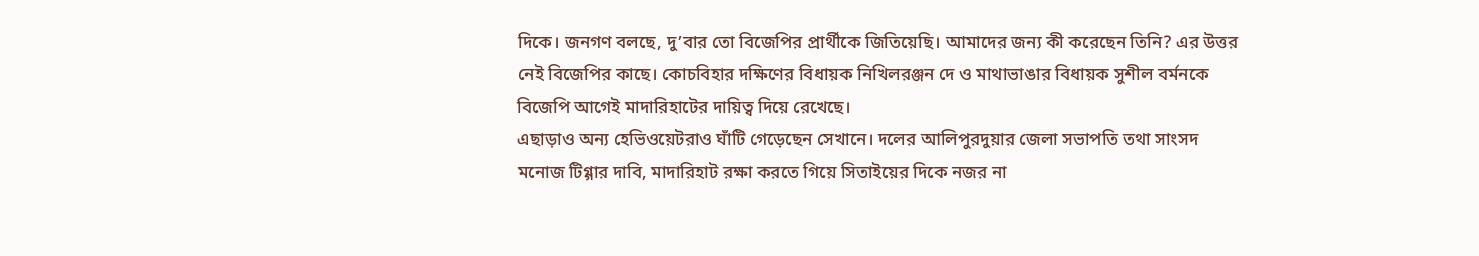দিকে। জনগণ বলছে, দু’বার তো বিজেপির প্রার্থীকে জিতিয়েছি। আমাদের জন্য কী করেছেন তিনি? এর উত্তর নেই বিজেপির কাছে। কোচবিহার দক্ষিণের বিধায়ক নিখিলরঞ্জন দে ও মাথাভাঙার বিধায়ক সুশীল বর্মনকে বিজেপি আগেই মাদারিহাটের দায়িত্ব দিয়ে রেখেছে।
এছাড়াও অন্য হেভিওয়েটরাও ঘাঁটি গেড়েছেন সেখানে। দলের আলিপুরদুয়ার জেলা সভাপতি তথা সাংসদ মনোজ টিগ্গার দাবি, মাদারিহাট রক্ষা করতে গিয়ে সিতাইয়ের দিকে নজর না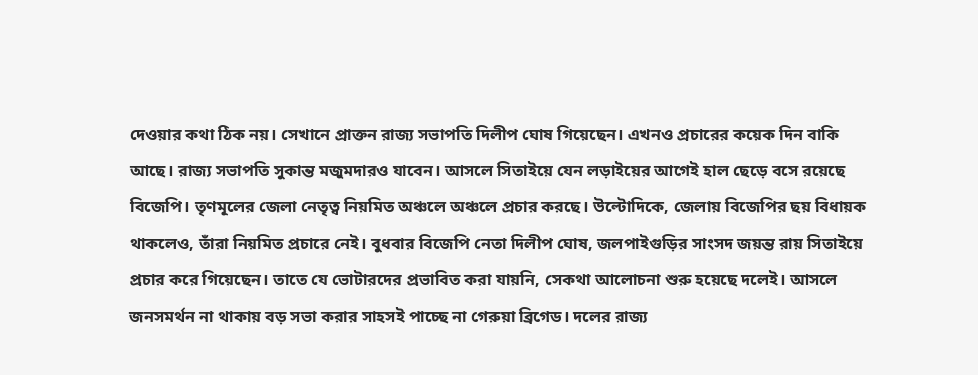দেওয়ার কথা ঠিক নয়। সেখানে প্রাক্তন রাজ্য সভাপতি দিলীপ ঘোষ গিয়েছেন। এখনও প্রচারের কয়েক দিন বাকি আছে। রাজ্য সভাপতি সুকান্ত মজুমদারও যাবেন। আসলে সিতাইয়ে যেন লড়াইয়ের আগেই হাল ছেড়ে বসে রয়েছে বিজেপি। তৃণমূলের জেলা নেতৃত্ব নিয়মিত অঞ্চলে অঞ্চলে প্রচার করছে। উল্টোদিকে, জেলায় বিজেপির ছয় বিধায়ক থাকলেও, তাঁরা নিয়মিত প্রচারে নেই। বুধবার বিজেপি নেতা দিলীপ ঘোষ, জলপাইগুড়ির সাংসদ জয়ন্ত রায় সিতাইয়ে প্রচার করে গিয়েছেন। তাতে যে ভোটারদের প্রভাবিত করা যায়নি, সেকথা আলোচনা শুরু হয়েছে দলেই। আসলে জনসমর্থন না থাকায় বড় সভা করার সাহসই পাচ্ছে না গেরুয়া ব্রিগেড। দলের রাজ্য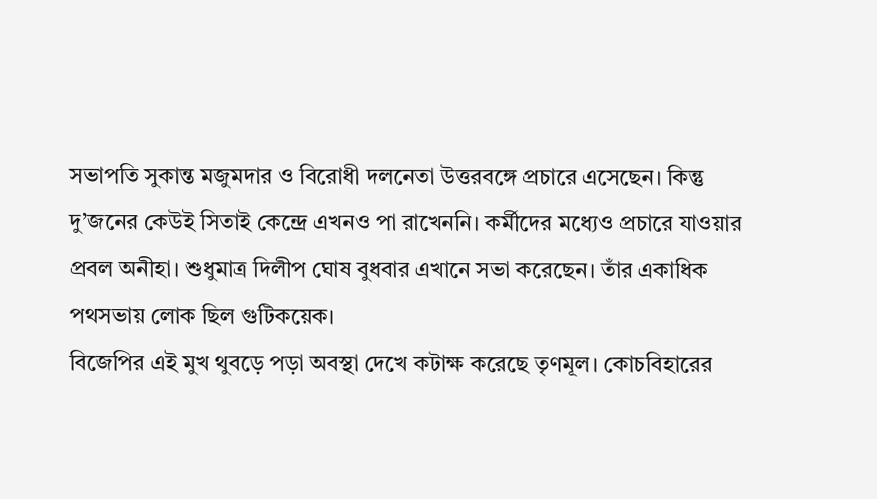সভাপতি সুকান্ত মজুমদার ও বিরোধী দলনেতা উত্তরবঙ্গে প্রচারে এসেছেন। কিন্তু দু’জনের কেউই সিতাই কেন্দ্রে এখনও পা রাখেননি। কর্মীদের মধ্যেও প্রচারে যাওয়ার প্রবল অনীহা। শুধুমাত্র দিলীপ ঘোষ বুধবার এখানে সভা করেছেন। তাঁর একাধিক পথসভায় লোক ছিল গুটিকয়েক।
বিজেপির এই মুখ থুবড়ে পড়া অবস্থা দেখে কটাক্ষ করেছে তৃণমূল। কোচবিহারের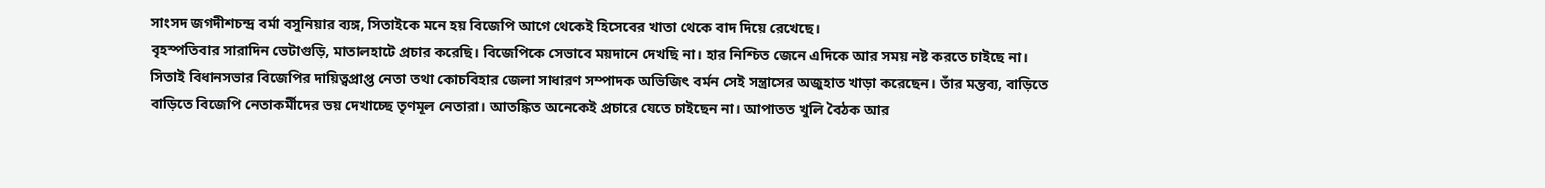সাংসদ জগদীশচন্দ্র বর্মা বসুনিয়ার ব্যঙ্গ, সিতাইকে মনে হয় বিজেপি আগে থেকেই হিসেবের খাতা থেকে বাদ দিয়ে রেখেছে।
বৃহস্পতিবার সারাদিন ভেটাগুড়ি, মাতালহাটে প্রচার করেছি। বিজেপিকে সেভাবে ময়দানে দেখছি না। হার নিশ্চিত জেনে এদিকে আর সময় নষ্ট করতে চাইছে না।
সিতাই বিধানসভার বিজেপির দায়িত্বপ্রাপ্ত নেতা তথা কোচবিহার জেলা সাধারণ সম্পাদক অভিজিৎ বর্মন সেই সন্ত্রাসের অজুহাত খাড়া করেছেন। তাঁর মন্তব্য, বাড়িতে বাড়িতে বিজেপি নেতাকর্মীদের ভয় দেখাচ্ছে তৃণমূল নেতারা। আতঙ্কিত অনেকেই প্রচারে যেতে চাইছেন না। আপাতত খুলি বৈঠক আর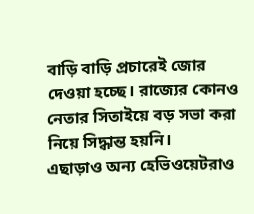বাড়ি বাড়ি প্রচারেই জোর দেওয়া হচ্ছে। রাজ্যের কোনও নেতার সিতাইয়ে বড় সভা করা নিয়ে সিদ্ধান্ত হয়নি।
এছাড়াও অন্য হেভিওয়েটরাও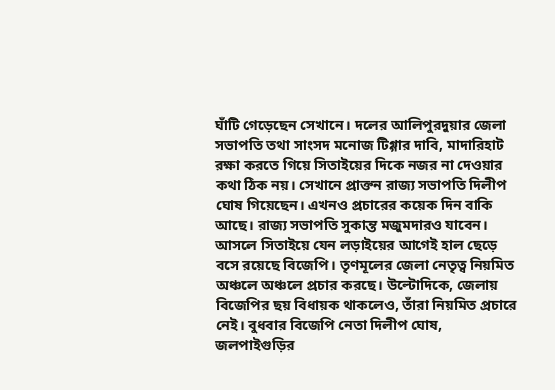ঘাঁটি গেড়েছেন সেখানে। দলের আলিপুরদুয়ার জেলা সভাপতি তথা সাংসদ মনোজ টিগ্গার দাবি, মাদারিহাট রক্ষা করতে গিয়ে সিতাইয়ের দিকে নজর না দেওয়ার কথা ঠিক নয়। সেখানে প্রাক্তন রাজ্য সভাপতি দিলীপ ঘোষ গিয়েছেন। এখনও প্রচারের কয়েক দিন বাকি আছে। রাজ্য সভাপতি সুকান্ত মজুমদারও যাবেন। আসলে সিতাইয়ে যেন লড়াইয়ের আগেই হাল ছেড়ে বসে রয়েছে বিজেপি। তৃণমূলের জেলা নেতৃত্ব নিয়মিত অঞ্চলে অঞ্চলে প্রচার করছে। উল্টোদিকে, জেলায় বিজেপির ছয় বিধায়ক থাকলেও, তাঁরা নিয়মিত প্রচারে নেই। বুধবার বিজেপি নেতা দিলীপ ঘোষ, জলপাইগুড়ির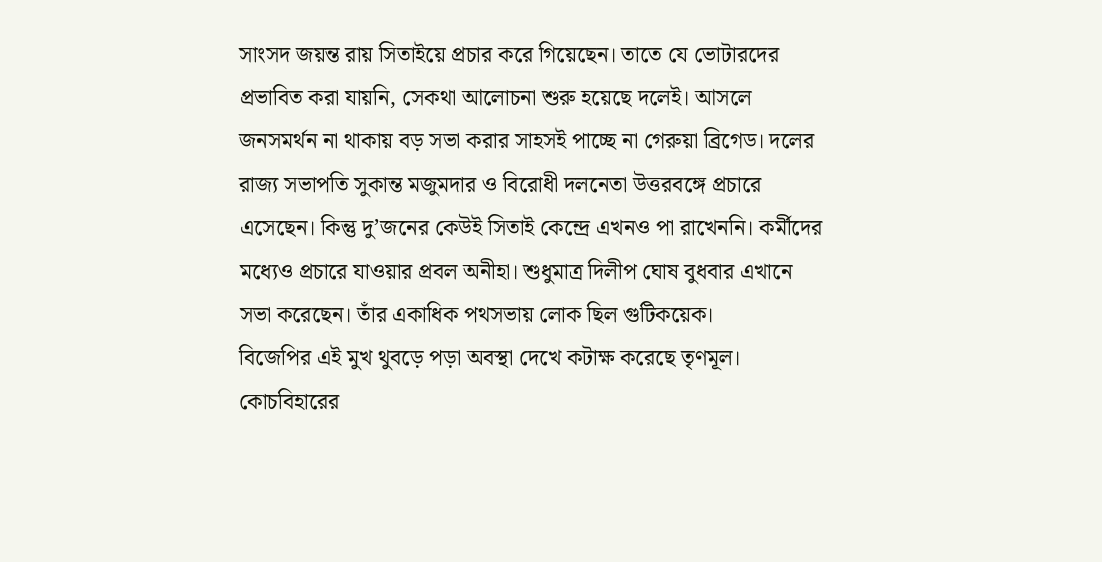সাংসদ জয়ন্ত রায় সিতাইয়ে প্রচার করে গিয়েছেন। তাতে যে ভোটারদের প্রভাবিত করা যায়নি, সেকথা আলোচনা শুরু হয়েছে দলেই। আসলে জনসমর্থন না থাকায় বড় সভা করার সাহসই পাচ্ছে না গেরুয়া ব্রিগেড। দলের রাজ্য সভাপতি সুকান্ত মজুমদার ও বিরোধী দলনেতা উত্তরবঙ্গে প্রচারে এসেছেন। কিন্তু দু’জনের কেউই সিতাই কেন্দ্রে এখনও পা রাখেননি। কর্মীদের মধ্যেও প্রচারে যাওয়ার প্রবল অনীহা। শুধুমাত্র দিলীপ ঘোষ বুধবার এখানে সভা করেছেন। তাঁর একাধিক পথসভায় লোক ছিল গুটিকয়েক।
বিজেপির এই মুখ থুবড়ে পড়া অবস্থা দেখে কটাক্ষ করেছে তৃণমূল। কোচবিহারের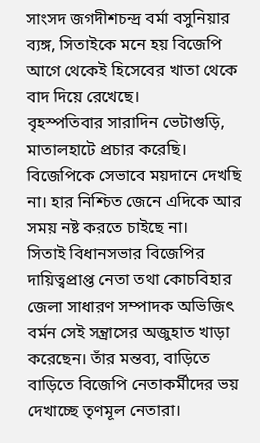সাংসদ জগদীশচন্দ্র বর্মা বসুনিয়ার ব্যঙ্গ, সিতাইকে মনে হয় বিজেপি আগে থেকেই হিসেবের খাতা থেকে বাদ দিয়ে রেখেছে।
বৃহস্পতিবার সারাদিন ভেটাগুড়ি, মাতালহাটে প্রচার করেছি। বিজেপিকে সেভাবে ময়দানে দেখছি না। হার নিশ্চিত জেনে এদিকে আর সময় নষ্ট করতে চাইছে না।
সিতাই বিধানসভার বিজেপির দায়িত্বপ্রাপ্ত নেতা তথা কোচবিহার জেলা সাধারণ সম্পাদক অভিজিৎ বর্মন সেই সন্ত্রাসের অজুহাত খাড়া করেছেন। তাঁর মন্তব্য, বাড়িতে বাড়িতে বিজেপি নেতাকর্মীদের ভয় দেখাচ্ছে তৃণমূল নেতারা।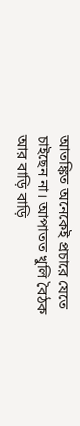আতঙ্কিত অনেকেই প্রচারে যেতে চাইছেন না। আপাতত খুলি বৈঠক আর বাড়ি বাড়ি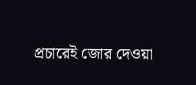প্রচারেই জোর দেওয়া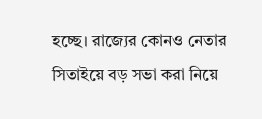হচ্ছে। রাজ্যের কোনও নেতার সিতাইয়ে বড় সভা করা নিয়ে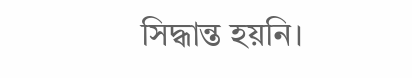সিদ্ধান্ত হয়নি।